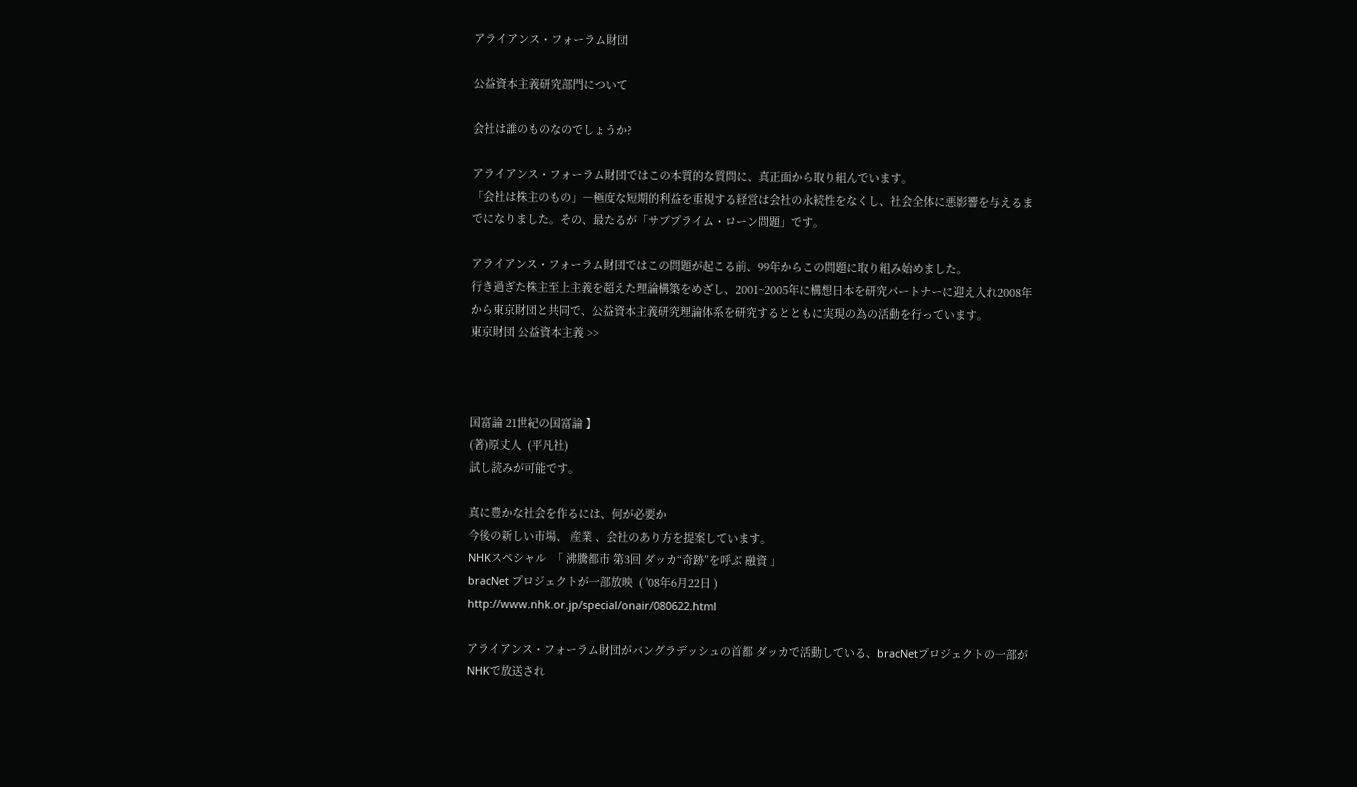アライアンス・フォーラム財団

公益資本主義研究部門について

会社は誰のものなのでしょうか?

アライアンス・フォーラム財団ではこの本質的な質問に、真正面から取り組んでいます。
「会社は株主のもの」―極度な短期的利益を重視する経営は会社の永続性をなくし、社会全体に悪影響を与えるまでになりました。その、最たるが「サブプライム・ローン問題」です。

アライアンス・フォーラム財団ではこの問題が起こる前、99年からこの問題に取り組み始めました。
行き過ぎた株主至上主義を超えた理論構築をめざし、2001~2005年に構想日本を研究パートナーに迎え入れ2008年から東京財団と共同で、公益資本主義研究理論体系を研究するとともに実現の為の活動を行っています。
東京財団 公益資本主義 >>



国富論 21世紀の国富論 】
(著)原丈人  (平凡社)
試し読みが可能です。

真に豊かな社会を作るには、何が必要か
今後の新しい市場、 産業 、会社のあり方を提案しています。
NHKスペシャル  「 沸騰都市 第3回 ダッカ“奇跡”を呼ぶ 融資 」
bracNet プロジェクトが一部放映  ( '08年6月22日 )
http://www.nhk.or.jp/special/onair/080622.html

アライアンス・フォーラム財団がバングラデッシュの首都 ダッカで活動している、bracNetプロジェクトの一部がNHKで放送され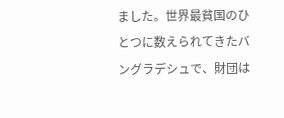ました。世界最貧国のひとつに数えられてきたバングラデシュで、財団は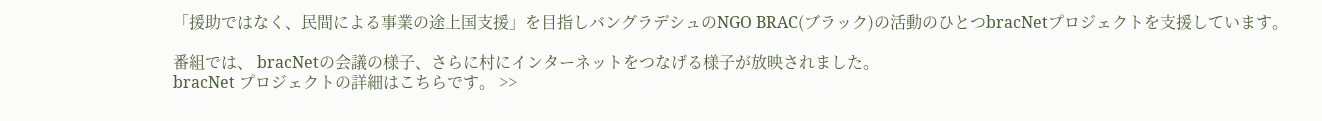「援助ではなく、民間による事業の途上国支援」を目指しバングラデシュのNGO BRAC(ブラック)の活動のひとつbracNetプロジェクトを支援しています。

番組では、 bracNetの会議の様子、さらに村にインターネットをつなげる様子が放映されました。
bracNet プロジェクトの詳細はこちらです。 >>